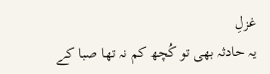غزلِ
یہ حادثہ بھی تو کُچھ کم نہ تھا صبا کے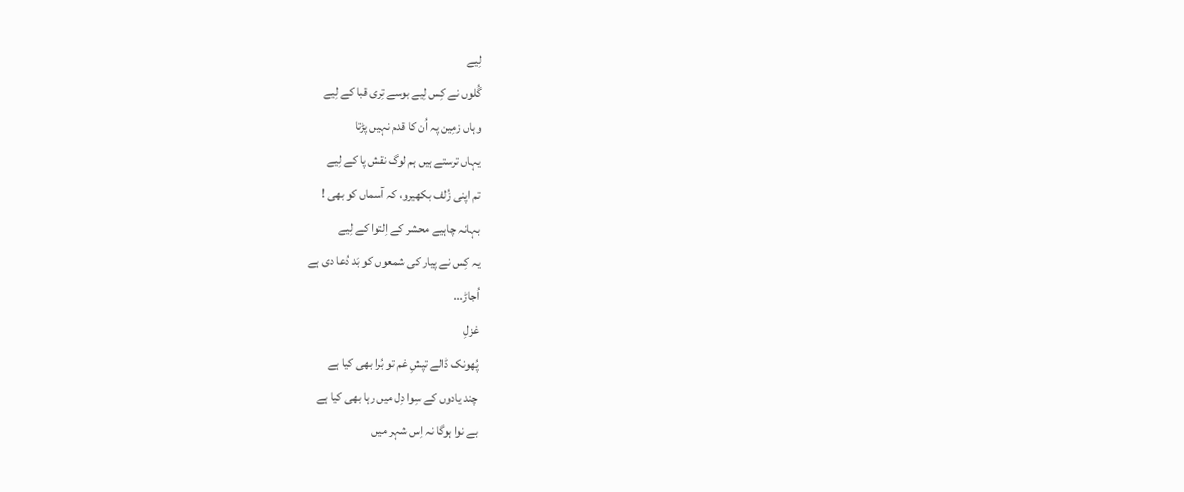لِیے
گُلوں نے کِس لِیے بوسے تِری قبا کے لِیے
وہاں زمِین پہ اُن کا قدم نہیں پڑتا
یہاں ترستے ہیں ہم لوگ نقش پا کے لِیے
تم اپنی زُلف بکھیرو، کہ آسماں کو بھی !
بہانہ چاہیے محشر کے اِلتوا کے لِیے
یہ کِس نے پیار کی شمعوں کو بَد دُعا دی ہے
اُجاڑ...
غزلِ
پُھونک ڈالے تپشِ غم تو بُرا بھی کیا ہے
چند یادوں کے سِوا دِل میں رہا بھی کیا ہے
بے نوا ہوگا نہ اِس شہر میں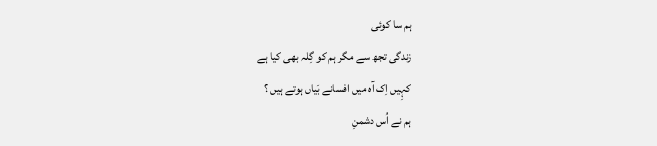ہم سا کوئی
زندگی تجھ سے مگر ہم کو گِلہ بھی کیا ہے
کہِیں اِک آہ میں افسانے بَیاں ہوتے ہیں ؟
ہم نے اُس دشمنِ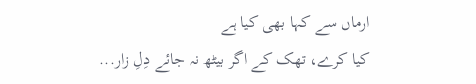ارماں سے کہا بھی کیا ہے
کیا کرے، تھک کے اگر بیٹھ نہ جائے دِلِ زار...